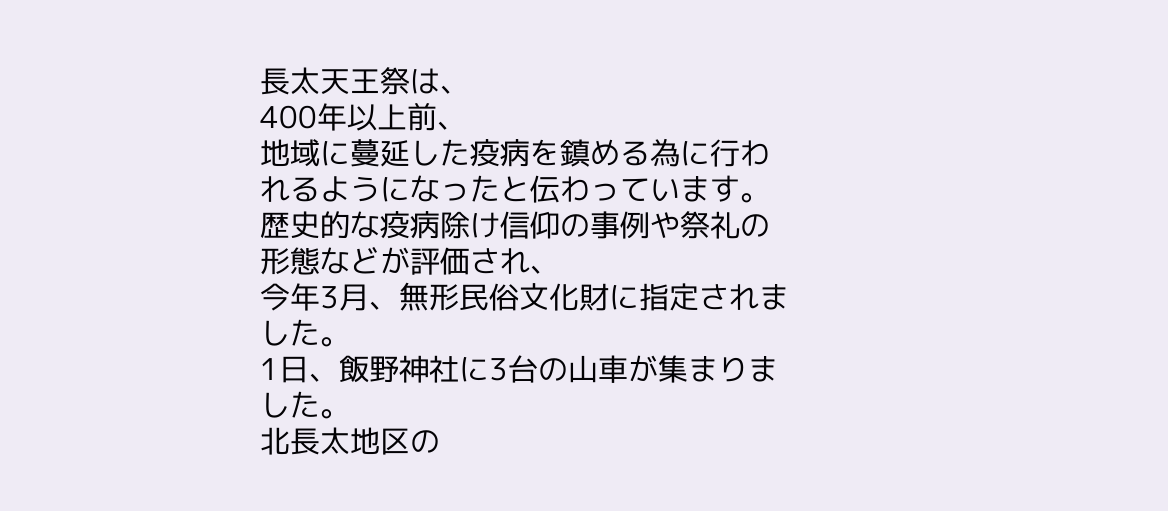長太天王祭は、
400年以上前、
地域に蔓延した疫病を鎮める為に行われるようになったと伝わっています。
歴史的な疫病除け信仰の事例や祭礼の形態などが評価され、
今年3月、無形民俗文化財に指定されました。
1日、飯野神社に3台の山車が集まりました。
北長太地区の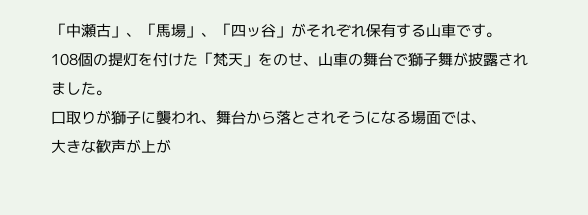「中瀬古」、「馬場」、「四ッ谷」がそれぞれ保有する山車です。
108個の提灯を付けた「梵天」をのせ、山車の舞台で獅子舞が披露されました。
口取りが獅子に襲われ、舞台から落とされそうになる場面では、
大きな歓声が上が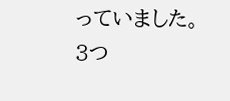っていました。
3つ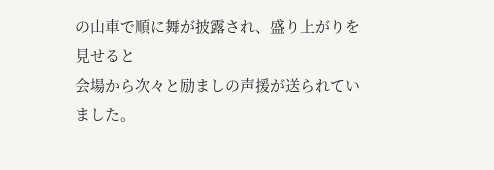の山車で順に舞が披露され、盛り上がりを見せると
会場から次々と励ましの声援が送られていました。